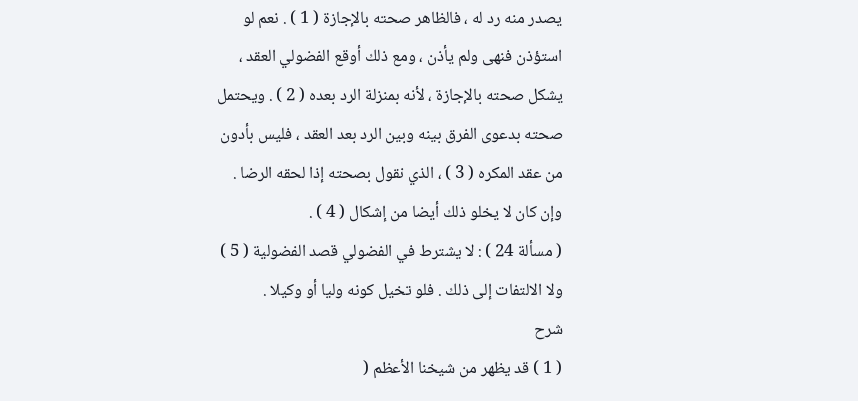يصدر منه رد له ، فالظاهر صحته بالإجازة ( 1 ) . نعم لو
استؤذن فنهى ولم يأذن ، ومع ذلك أوقع الفضولي العقد ،
يشكل صحته بالإجازة ، لأنه بمنزلة الرد بعده ( 2 ) . ويحتمل
صحته بدعوى الفرق بينه وبين الرد بعد العقد ، فليس بأدون
من عقد المكره ( 3 ) ، الذي نقول بصحته إذا لحقه الرضا .
وإن كان لا يخلو ذلك أيضا من إشكال ( 4 ) .
( مسألة 24 ) : لا يشترط في الفضولي قصد الفضولية ( 5 )
ولا الالتفات إلى ذلك . فلو تخيل كونه وليا أو وكيلا .
شرح
( 1 ) قد يظهر من شيخنا الأعظم (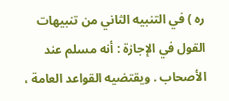ره ) في التنبيه الثاني من تنبيهات
القول في الإجازة : أنه مسلم عند الأصحاب . ويقتضيه القواعد العامة ،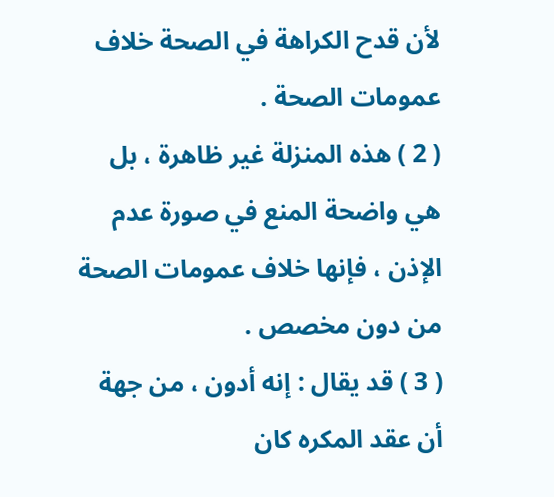لأن قدح الكراهة في الصحة خلاف عمومات الصحة .
( 2 ) هذه المنزلة غير ظاهرة ، بل هي واضحة المنع في صورة عدم
الإذن ، فإنها خلاف عمومات الصحة من دون مخصص .
( 3 ) قد يقال : إنه أدون ، من جهة أن عقد المكره كان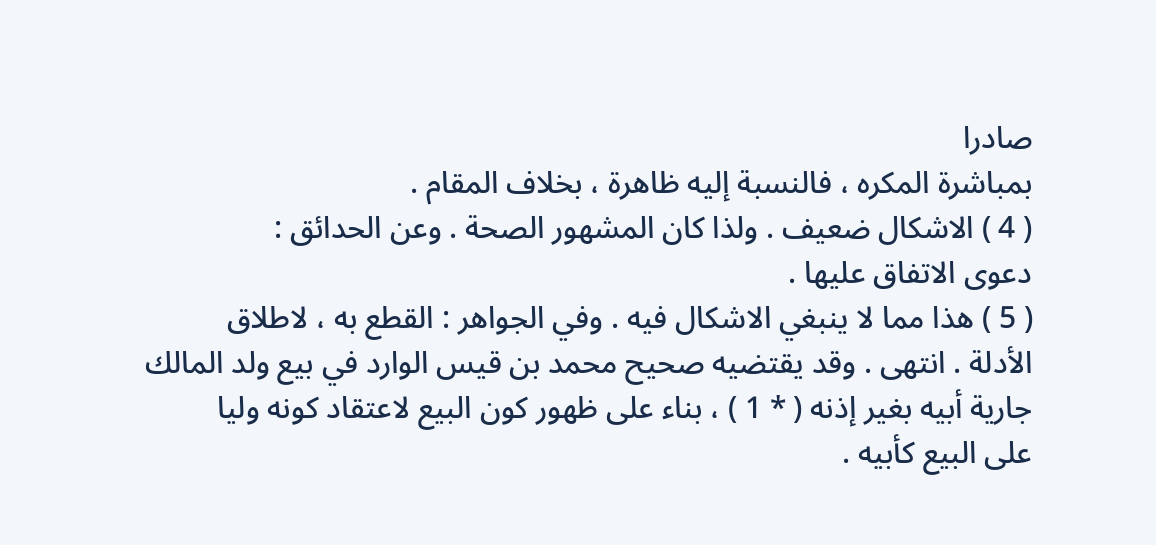صادرا
بمباشرة المكره ، فالنسبة إليه ظاهرة ، بخلاف المقام .
( 4 ) الاشكال ضعيف . ولذا كان المشهور الصحة . وعن الحدائق :
دعوى الاتفاق عليها .
( 5 ) هذا مما لا ينبغي الاشكال فيه . وفي الجواهر : القطع به ، لاطلاق
الأدلة . انتهى . وقد يقتضيه صحيح محمد بن قيس الوارد في بيع ولد المالك
جارية أبيه بغير إذنه ( * 1 ) ، بناء على ظهور كون البيع لاعتقاد كونه وليا
على البيع كأبيه .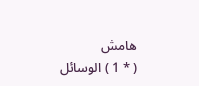هامش
( * 1 ) الوسائل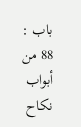باب : 88 من أبواب نكاح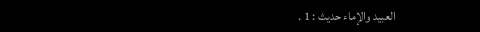العبيد والإماء حديث : 1 .